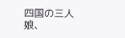四国の三人娘、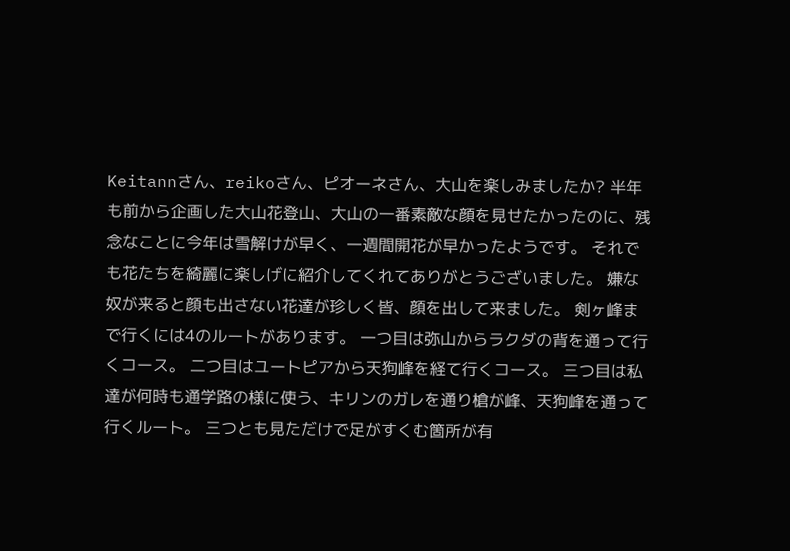Keitannさん、reikoさん、ピオーネさん、大山を楽しみましたか? 半年も前から企画した大山花登山、大山の一番素敵な顔を見せたかったのに、残念なことに今年は雪解けが早く、一週間開花が早かったようです。 それでも花たちを綺麗に楽しげに紹介してくれてありがとうございました。 嫌な奴が来ると顔も出さない花達が珍しく皆、顔を出して来ました。 剣ヶ峰まで行くには4のルートがあります。 一つ目は弥山からラクダの背を通って行くコース。 二つ目はユートピアから天狗峰を経て行くコース。 三つ目は私達が何時も通学路の様に使う、キリンのガレを通り槍が峰、天狗峰を通って行くルート。 三つとも見ただけで足がすくむ箇所が有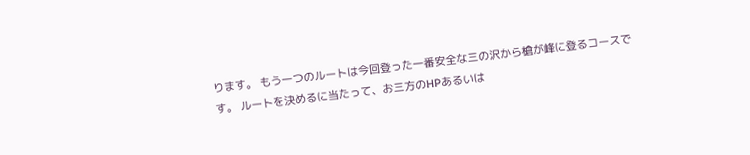ります。 もう一つのルートは今回登った一番安全な三の沢から槍が峰に登るコースです。 ルートを決めるに当たって、お三方のHPあるいは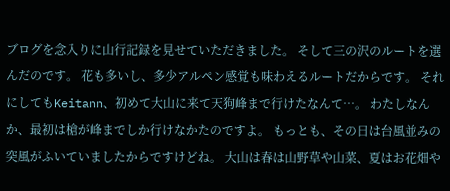ブログを念入りに山行記録を見せていただきました。 そして三の沢のルートを選んだのです。 花も多いし、多少アルペン感覚も味わえるルートだからです。 それにしてもKeitann、初めて大山に来て天狗峰まで行けたなんて…。 わたしなんか、最初は槍が峰までしか行けなかたのですよ。 もっとも、その日は台風並みの突風がふいていましたからですけどね。 大山は春は山野草や山菜、夏はお花畑や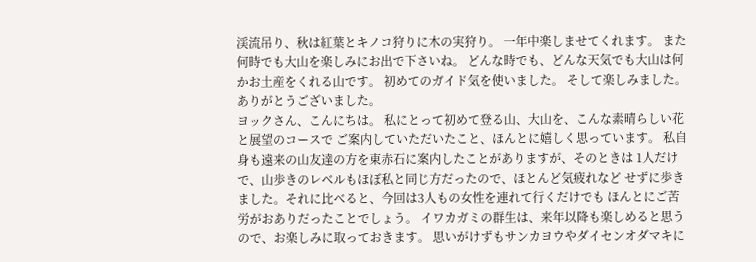渓流吊り、秋は紅葉とキノコ狩りに木の実狩り。 一年中楽しませてくれます。 また何時でも大山を楽しみにお出で下さいね。 どんな時でも、どんな天気でも大山は何かお土産をくれる山です。 初めてのガイド気を使いました。 そして楽しみました。 ありがとうございました。
ヨックさん、こんにちは。 私にとって初めて登る山、大山を、こんな素晴らしい花と展望のコースで ご案内していただいたこと、ほんとに嬉しく思っています。 私自身も遠来の山友達の方を東赤石に案内したことがありますが、そのときは 1人だけで、山歩きのレベルもほぼ私と同じ方だったので、ほとんど気疲れなど せずに歩きました。それに比べると、今回は3人もの女性を連れて行くだけでも ほんとにご苦労がおありだったことでしょう。 イワカガミの群生は、来年以降も楽しめると思うので、お楽しみに取っておきます。 思いがけずもサンカヨウやダイセンオダマキに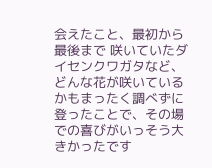会えたこと、最初から最後まで 咲いていたダイセンクワガタなど、どんな花が咲いているかもまったく調べずに 登ったことで、その場での喜びがいっそう大きかったです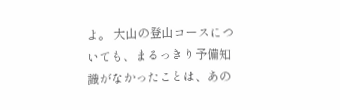よ。 大山の登山コースについても、まるっきり予備知識がなかったことは、あの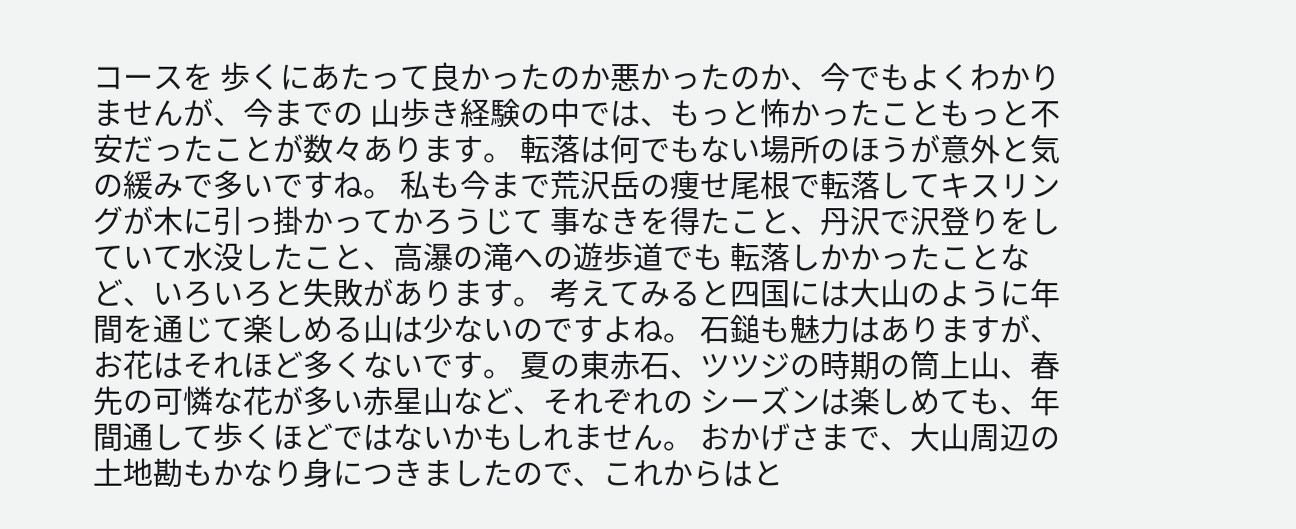コースを 歩くにあたって良かったのか悪かったのか、今でもよくわかりませんが、今までの 山歩き経験の中では、もっと怖かったこともっと不安だったことが数々あります。 転落は何でもない場所のほうが意外と気の緩みで多いですね。 私も今まで荒沢岳の痩せ尾根で転落してキスリングが木に引っ掛かってかろうじて 事なきを得たこと、丹沢で沢登りをしていて水没したこと、高瀑の滝への遊歩道でも 転落しかかったことなど、いろいろと失敗があります。 考えてみると四国には大山のように年間を通じて楽しめる山は少ないのですよね。 石鎚も魅力はありますが、お花はそれほど多くないです。 夏の東赤石、ツツジの時期の筒上山、春先の可憐な花が多い赤星山など、それぞれの シーズンは楽しめても、年間通して歩くほどではないかもしれません。 おかげさまで、大山周辺の土地勘もかなり身につきましたので、これからはと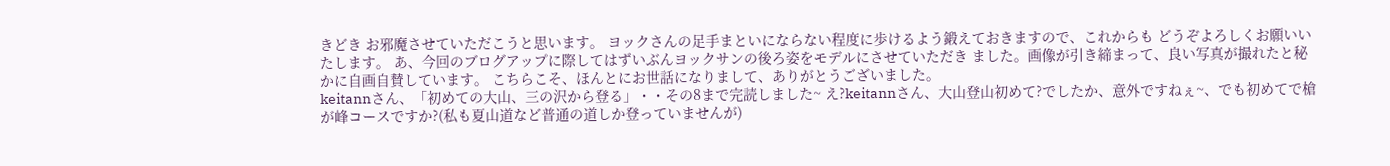きどき お邪魔させていただこうと思います。 ヨックさんの足手まといにならない程度に歩けるよう鍛えておきますので、これからも どうぞよろしくお願いいたします。 あ、今回のブログアップに際してはずいぶんヨックサンの後ろ姿をモデルにさせていただき ました。画像が引き締まって、良い写真が撮れたと秘かに自画自賛しています。 こちらこそ、ほんとにお世話になりまして、ありがとうございました。
keitannさん、「初めての大山、三の沢から登る」・・その8まで完読しました~ え?keitannさん、大山登山初めて?でしたか、意外ですねぇ~、でも初めてで槍が峰コースですか?(私も夏山道など普通の道しか登っていませんが)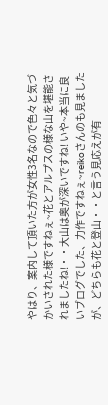やはり、案内して頂いた方が女性3名なので色々と気づかいされた様ですねぇ~花とアルプスの様な山を堪能されましたね!・・大山は奥が深いですね! いや~本当に良いブログでした、力作ですねぇ~reikoさんのも見ましたが、どちらも花と登山・・と言う見応えが有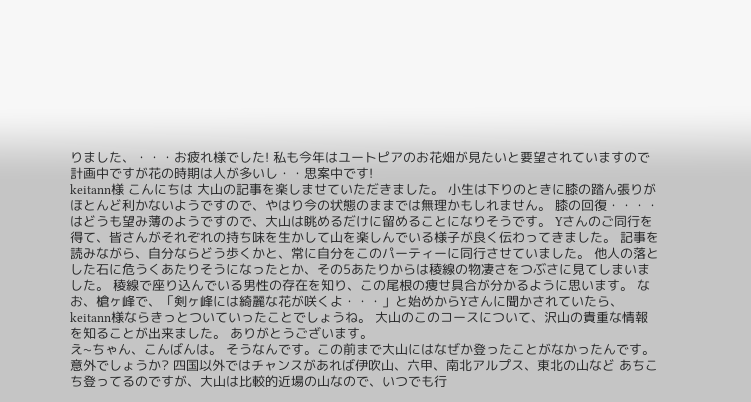りました、・・・お疲れ様でした! 私も今年はユートピアのお花畑が見たいと要望されていますので計画中ですが花の時期は人が多いし・・思案中です!
keitann様 こんにちは 大山の記事を楽しませていただきました。 小生は下りのときに膝の踏ん張りがほとんど利かないようですので、やはり今の状態のままでは無理かもしれません。 膝の回復・・・・はどうも望み薄のようですので、大山は眺めるだけに留めることになりそうです。 Yさんのご同行を得て、皆さんがそれぞれの持ち味を生かして山を楽しんでいる様子が良く伝わってきました。 記事を読みながら、自分ならどう歩くかと、常に自分をこのパーティーに同行させていました。 他人の落とした石に危うくあたりそうになったとか、その5あたりからは稜線の物凄さをつぶさに見てしまいました。 稜線で座り込んでいる男性の存在を知り、この尾根の痩せ具合が分かるように思います。 なお、槍ヶ峰で、「剣ヶ峰には綺麗な花が咲くよ・・・」と始めからYさんに聞かされていたら、keitann様ならきっとついていったことでしょうね。 大山のこのコースについて、沢山の貴重な情報を知ることが出来ました。 ありがとうございます。
え~ちゃん、こんばんは。 そうなんです。この前まで大山にはなぜか登ったことがなかったんです。 意外でしょうか? 四国以外ではチャンスがあれば伊吹山、六甲、南北アルプス、東北の山など あちこち登ってるのですが、大山は比較的近場の山なので、いつでも行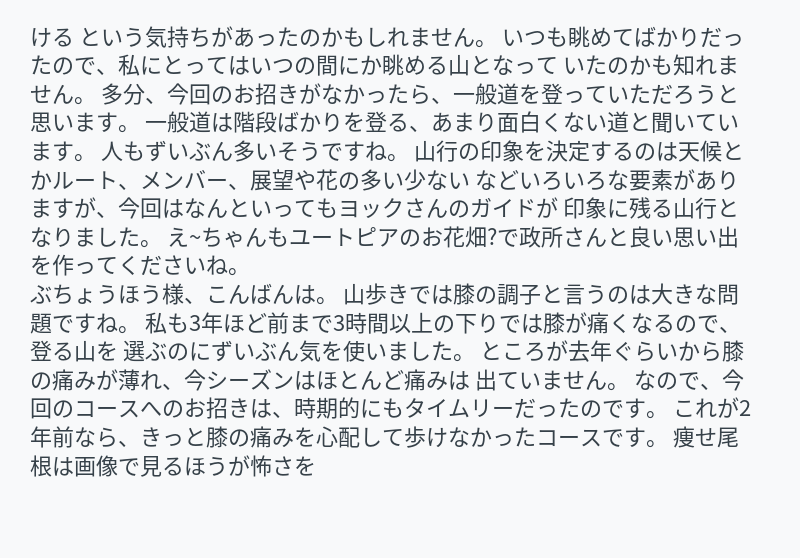ける という気持ちがあったのかもしれません。 いつも眺めてばかりだったので、私にとってはいつの間にか眺める山となって いたのかも知れません。 多分、今回のお招きがなかったら、一般道を登っていただろうと思います。 一般道は階段ばかりを登る、あまり面白くない道と聞いています。 人もずいぶん多いそうですね。 山行の印象を決定するのは天候とかルート、メンバー、展望や花の多い少ない などいろいろな要素がありますが、今回はなんといってもヨックさんのガイドが 印象に残る山行となりました。 え~ちゃんもユートピアのお花畑?で政所さんと良い思い出を作ってくださいね。
ぶちょうほう様、こんばんは。 山歩きでは膝の調子と言うのは大きな問題ですね。 私も3年ほど前まで3時間以上の下りでは膝が痛くなるので、登る山を 選ぶのにずいぶん気を使いました。 ところが去年ぐらいから膝の痛みが薄れ、今シーズンはほとんど痛みは 出ていません。 なので、今回のコースへのお招きは、時期的にもタイムリーだったのです。 これが2年前なら、きっと膝の痛みを心配して歩けなかったコースです。 痩せ尾根は画像で見るほうが怖さを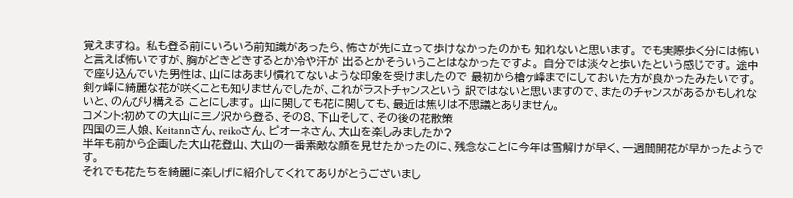覚えますね。 私も登る前にいろいろ前知識があったら、怖さが先に立って歩けなかったのかも 知れないと思います。 でも実際歩く分には怖いと言えば怖いですが、胸がどきどきするとか冷や汗が 出るとかそういうことはなかったですよ。 自分では淡々と歩いたという感じです。 途中で座り込んでいた男性は、山にはあまり慣れてないような印象を受けましたので 最初から槍ヶ峰までにしておいた方が良かったみたいです。 剣ヶ峰に綺麗な花が咲くことも知りませんでしたが、これがラストチャンスという 訳ではないと思いますので、またのチャンスがあるかもしれないと、のんびり構える ことにします。 山に関しても花に関しても、最近は焦りは不思議とありません。
コメント:初めての大山に三ノ沢から登る、その8、下山そして、その後の花散策
四国の三人娘、Keitannさん、reikoさん、ピオーネさん、大山を楽しみましたか?
半年も前から企画した大山花登山、大山の一番素敵な顔を見せたかったのに、残念なことに今年は雪解けが早く、一週間開花が早かったようです。
それでも花たちを綺麗に楽しげに紹介してくれてありがとうございまし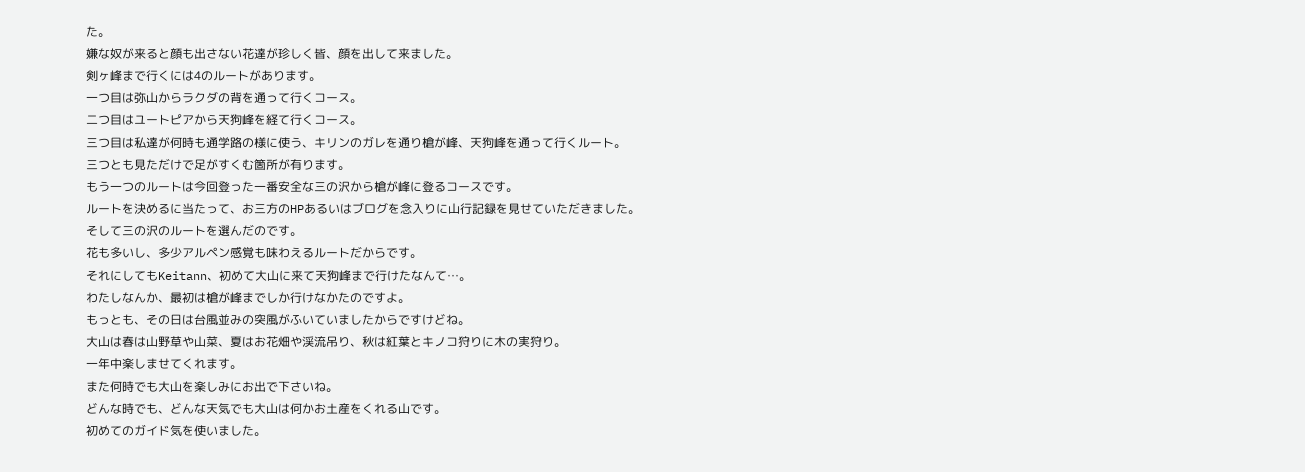た。
嫌な奴が来ると顔も出さない花達が珍しく皆、顔を出して来ました。
剣ヶ峰まで行くには4のルートがあります。
一つ目は弥山からラクダの背を通って行くコース。
二つ目はユートピアから天狗峰を経て行くコース。
三つ目は私達が何時も通学路の様に使う、キリンのガレを通り槍が峰、天狗峰を通って行くルート。
三つとも見ただけで足がすくむ箇所が有ります。
もう一つのルートは今回登った一番安全な三の沢から槍が峰に登るコースです。
ルートを決めるに当たって、お三方のHPあるいはブログを念入りに山行記録を見せていただきました。
そして三の沢のルートを選んだのです。
花も多いし、多少アルペン感覚も味わえるルートだからです。
それにしてもKeitann、初めて大山に来て天狗峰まで行けたなんて…。
わたしなんか、最初は槍が峰までしか行けなかたのですよ。
もっとも、その日は台風並みの突風がふいていましたからですけどね。
大山は春は山野草や山菜、夏はお花畑や渓流吊り、秋は紅葉とキノコ狩りに木の実狩り。
一年中楽しませてくれます。
また何時でも大山を楽しみにお出で下さいね。
どんな時でも、どんな天気でも大山は何かお土産をくれる山です。
初めてのガイド気を使いました。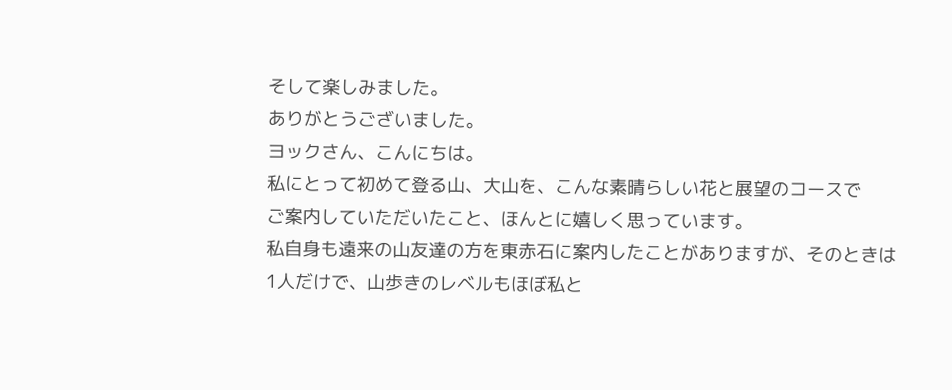そして楽しみました。
ありがとうございました。
ヨックさん、こんにちは。
私にとって初めて登る山、大山を、こんな素晴らしい花と展望のコースで
ご案内していただいたこと、ほんとに嬉しく思っています。
私自身も遠来の山友達の方を東赤石に案内したことがありますが、そのときは
1人だけで、山歩きのレベルもほぼ私と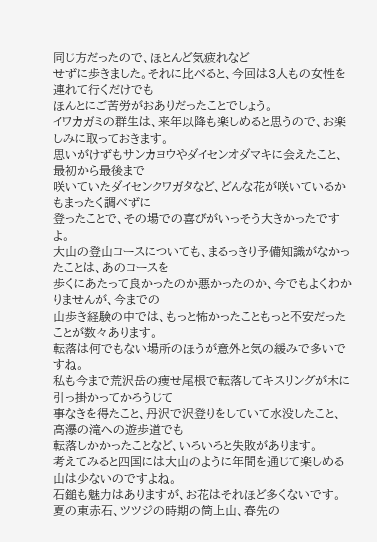同じ方だったので、ほとんど気疲れなど
せずに歩きました。それに比べると、今回は3人もの女性を連れて行くだけでも
ほんとにご苦労がおありだったことでしょう。
イワカガミの群生は、来年以降も楽しめると思うので、お楽しみに取っておきます。
思いがけずもサンカヨウやダイセンオダマキに会えたこと、最初から最後まで
咲いていたダイセンクワガタなど、どんな花が咲いているかもまったく調べずに
登ったことで、その場での喜びがいっそう大きかったですよ。
大山の登山コースについても、まるっきり予備知識がなかったことは、あのコースを
歩くにあたって良かったのか悪かったのか、今でもよくわかりませんが、今までの
山歩き経験の中では、もっと怖かったこともっと不安だったことが数々あります。
転落は何でもない場所のほうが意外と気の緩みで多いですね。
私も今まで荒沢岳の痩せ尾根で転落してキスリングが木に引っ掛かってかろうじて
事なきを得たこと、丹沢で沢登りをしていて水没したこと、高瀑の滝への遊歩道でも
転落しかかったことなど、いろいろと失敗があります。
考えてみると四国には大山のように年間を通じて楽しめる山は少ないのですよね。
石鎚も魅力はありますが、お花はそれほど多くないです。
夏の東赤石、ツツジの時期の筒上山、春先の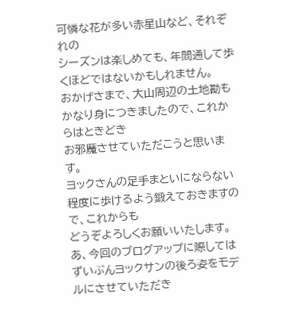可憐な花が多い赤星山など、それぞれの
シーズンは楽しめても、年間通して歩くほどではないかもしれません。
おかげさまで、大山周辺の土地勘もかなり身につきましたので、これからはときどき
お邪魔させていただこうと思います。
ヨックさんの足手まといにならない程度に歩けるよう鍛えておきますので、これからも
どうぞよろしくお願いいたします。
あ、今回のブログアップに際してはずいぶんヨックサンの後ろ姿をモデルにさせていただき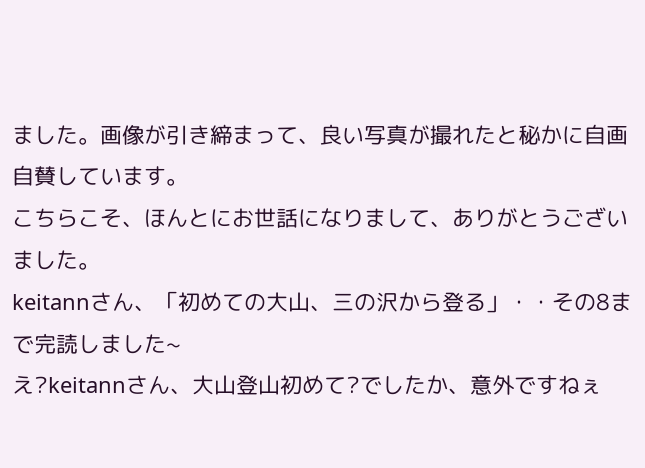ました。画像が引き締まって、良い写真が撮れたと秘かに自画自賛しています。
こちらこそ、ほんとにお世話になりまして、ありがとうございました。
keitannさん、「初めての大山、三の沢から登る」・・その8まで完読しました~
え?keitannさん、大山登山初めて?でしたか、意外ですねぇ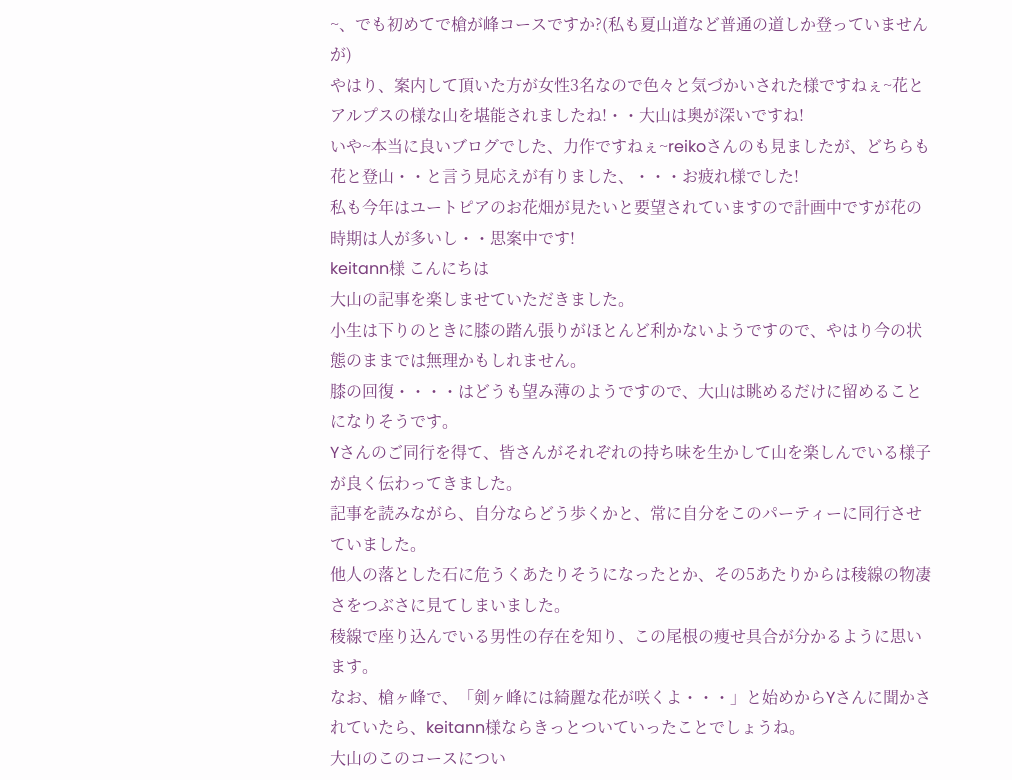~、でも初めてで槍が峰コースですか?(私も夏山道など普通の道しか登っていませんが)
やはり、案内して頂いた方が女性3名なので色々と気づかいされた様ですねぇ~花とアルプスの様な山を堪能されましたね!・・大山は奥が深いですね!
いや~本当に良いブログでした、力作ですねぇ~reikoさんのも見ましたが、どちらも花と登山・・と言う見応えが有りました、・・・お疲れ様でした!
私も今年はユートピアのお花畑が見たいと要望されていますので計画中ですが花の時期は人が多いし・・思案中です!
keitann様 こんにちは
大山の記事を楽しませていただきました。
小生は下りのときに膝の踏ん張りがほとんど利かないようですので、やはり今の状態のままでは無理かもしれません。
膝の回復・・・・はどうも望み薄のようですので、大山は眺めるだけに留めることになりそうです。
Yさんのご同行を得て、皆さんがそれぞれの持ち味を生かして山を楽しんでいる様子が良く伝わってきました。
記事を読みながら、自分ならどう歩くかと、常に自分をこのパーティーに同行させていました。
他人の落とした石に危うくあたりそうになったとか、その5あたりからは稜線の物凄さをつぶさに見てしまいました。
稜線で座り込んでいる男性の存在を知り、この尾根の痩せ具合が分かるように思います。
なお、槍ヶ峰で、「剣ヶ峰には綺麗な花が咲くよ・・・」と始めからYさんに聞かされていたら、keitann様ならきっとついていったことでしょうね。
大山のこのコースについ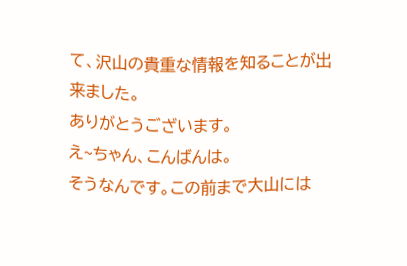て、沢山の貴重な情報を知ることが出来ました。
ありがとうございます。
え~ちゃん、こんばんは。
そうなんです。この前まで大山には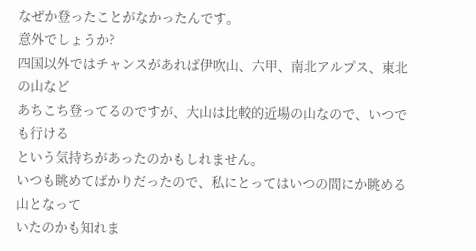なぜか登ったことがなかったんです。
意外でしょうか?
四国以外ではチャンスがあれば伊吹山、六甲、南北アルプス、東北の山など
あちこち登ってるのですが、大山は比較的近場の山なので、いつでも行ける
という気持ちがあったのかもしれません。
いつも眺めてばかりだったので、私にとってはいつの間にか眺める山となって
いたのかも知れま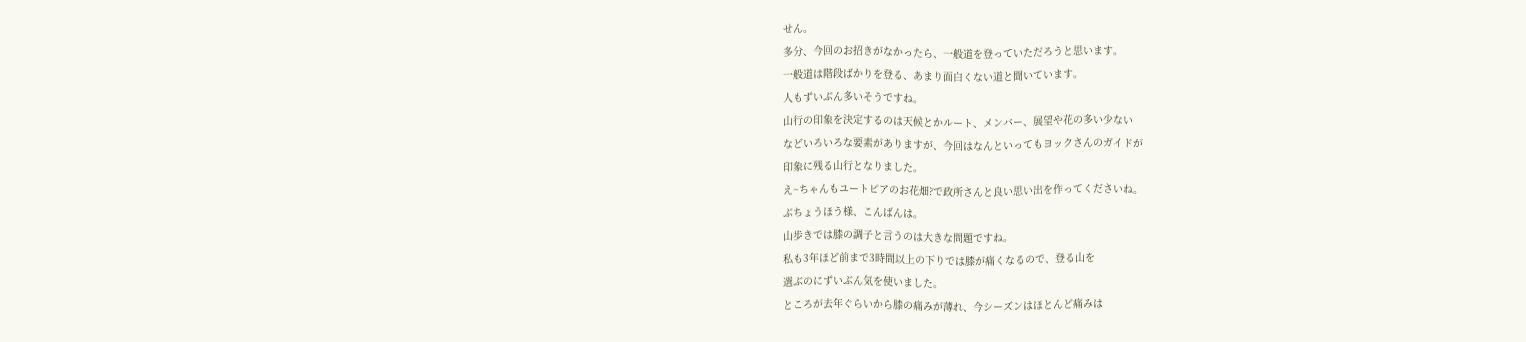せん。
多分、今回のお招きがなかったら、一般道を登っていただろうと思います。
一般道は階段ばかりを登る、あまり面白くない道と聞いています。
人もずいぶん多いそうですね。
山行の印象を決定するのは天候とかルート、メンバー、展望や花の多い少ない
などいろいろな要素がありますが、今回はなんといってもヨックさんのガイドが
印象に残る山行となりました。
え~ちゃんもユートピアのお花畑?で政所さんと良い思い出を作ってくださいね。
ぶちょうほう様、こんばんは。
山歩きでは膝の調子と言うのは大きな問題ですね。
私も3年ほど前まで3時間以上の下りでは膝が痛くなるので、登る山を
選ぶのにずいぶん気を使いました。
ところが去年ぐらいから膝の痛みが薄れ、今シーズンはほとんど痛みは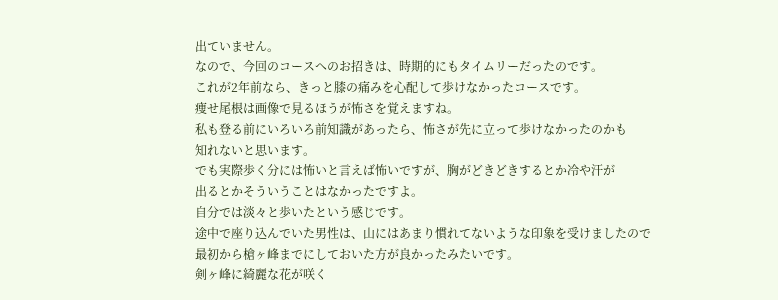出ていません。
なので、今回のコースへのお招きは、時期的にもタイムリーだったのです。
これが2年前なら、きっと膝の痛みを心配して歩けなかったコースです。
痩せ尾根は画像で見るほうが怖さを覚えますね。
私も登る前にいろいろ前知識があったら、怖さが先に立って歩けなかったのかも
知れないと思います。
でも実際歩く分には怖いと言えば怖いですが、胸がどきどきするとか冷や汗が
出るとかそういうことはなかったですよ。
自分では淡々と歩いたという感じです。
途中で座り込んでいた男性は、山にはあまり慣れてないような印象を受けましたので
最初から槍ヶ峰までにしておいた方が良かったみたいです。
剣ヶ峰に綺麗な花が咲く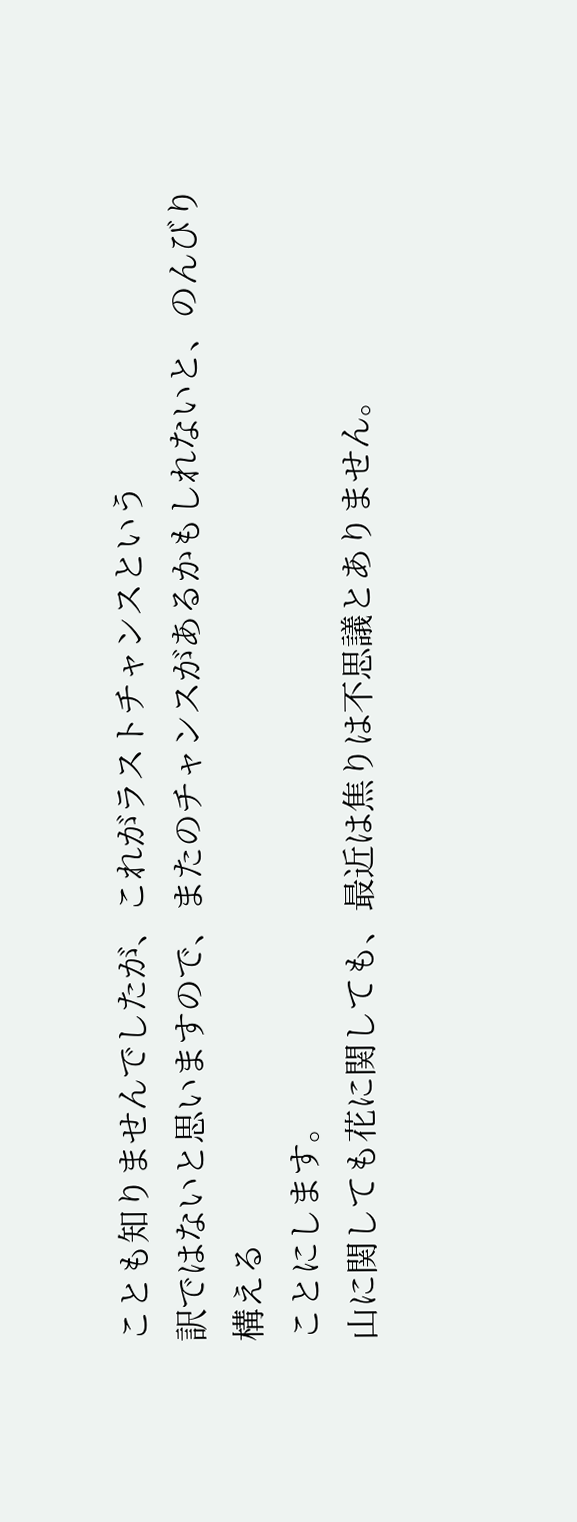ことも知りませんでしたが、これがラストチャンスという
訳ではないと思いますので、またのチャンスがあるかもしれないと、のんびり構える
ことにします。
山に関しても花に関しても、最近は焦りは不思議とありません。